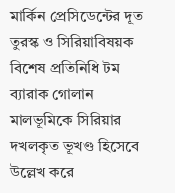মার্কিন প্রেসিডেন্টের দূত তুরস্ক ও সিরিয়াবিষয়ক বিশেষ প্রতিনিধি টম ব্যারাক গোলান মালভূমিকে সিরিয়ার দখলকৃত ভূখণ্ড হিসেবে উল্লেখ করে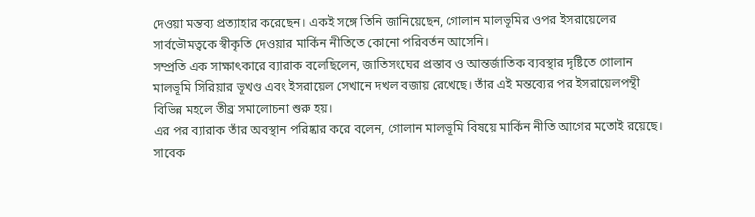দেওয়া মন্তব্য প্রত্যাহার করেছেন। একই সঙ্গে তিনি জানিয়েছেন, গোলান মালভূমির ওপর ইসরায়েলের সার্বভৌমত্বকে স্বীকৃতি দেওয়ার মার্কিন নীতিতে কোনো পরিবর্তন আসেনি।
সম্প্রতি এক সাক্ষাৎকারে ব্যারাক বলেছিলেন, জাতিসংঘের প্রস্তাব ও আন্তর্জাতিক ব্যবস্থার দৃষ্টিতে গোলান মালভূমি সিরিয়ার ভূখণ্ড এবং ইসরায়েল সেখানে দখল বজায় রেখেছে। তাঁর এই মন্তব্যের পর ইসরায়েলপন্থী বিভিন্ন মহলে তীব্র সমালোচনা শুরু হয়।
এর পর ব্যারাক তাঁর অবস্থান পরিষ্কার করে বলেন, গোলান মালভূমি বিষয়ে মার্কিন নীতি আগের মতোই রয়েছে। সাবেক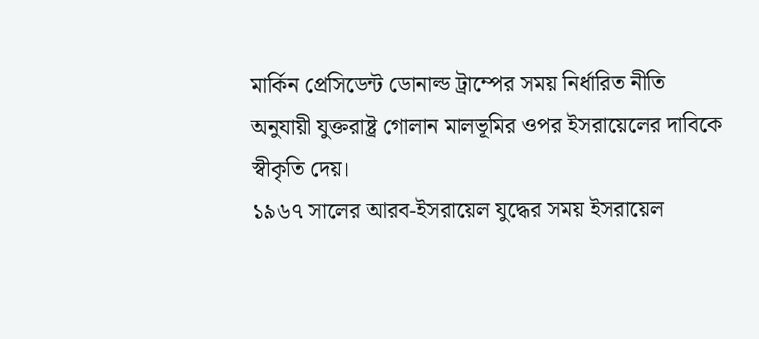মার্কিন প্রেসিডেন্ট ডোনাল্ড ট্রাম্পের সময় নির্ধারিত নীতি অনুযায়ী যুক্তরাষ্ট্র গোলান মালভূমির ওপর ইসরায়েলের দাবিকে স্বীকৃতি দেয়।
১৯৬৭ সালের আরব-ইসরায়েল যুদ্ধের সময় ইসরায়েল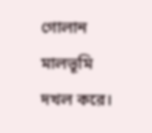গোলান মালভূমি দখল করে।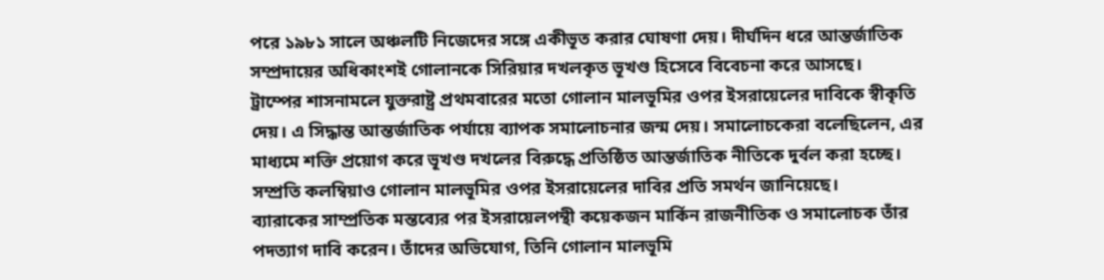পরে ১৯৮১ সালে অঞ্চলটি নিজেদের সঙ্গে একীভূত করার ঘোষণা দেয়। দীর্ঘদিন ধরে আন্তর্জাতিক সম্প্রদায়ের অধিকাংশই গোলানকে সিরিয়ার দখলকৃত ভূখণ্ড হিসেবে বিবেচনা করে আসছে।
ট্রাম্পের শাসনামলে যুক্তরাষ্ট্র প্রথমবারের মতো গোলান মালভূমির ওপর ইসরায়েলের দাবিকে স্বীকৃতি দেয়। এ সিদ্ধান্ত আন্তর্জাতিক পর্যায়ে ব্যাপক সমালোচনার জন্ম দেয়। সমালোচকেরা বলেছিলেন, এর মাধ্যমে শক্তি প্রয়োগ করে ভূখণ্ড দখলের বিরুদ্ধে প্রতিষ্ঠিত আন্তর্জাতিক নীতিকে দুর্বল করা হচ্ছে।
সম্প্রতি কলম্বিয়াও গোলান মালভূমির ওপর ইসরায়েলের দাবির প্রতি সমর্থন জানিয়েছে।
ব্যারাকের সাম্প্রতিক মন্তব্যের পর ইসরায়েলপন্থী কয়েকজন মার্কিন রাজনীতিক ও সমালোচক তাঁর পদত্যাগ দাবি করেন। তাঁদের অভিযোগ, তিনি গোলান মালভূমি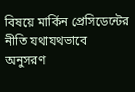বিষয়ে মার্কিন প্রেসিডেন্টের নীতি যথাযথভাবে অনুসরণ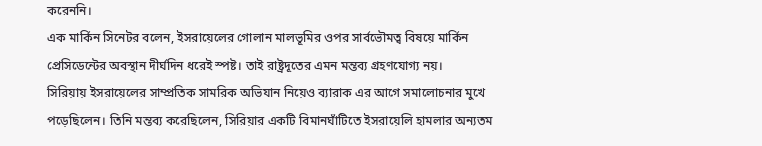করেননি।
এক মার্কিন সিনেটর বলেন, ইসরায়েলের গোলান মালভূমির ওপর সার্বভৌমত্ব বিষয়ে মার্কিন প্রেসিডেন্টের অবস্থান দীর্ঘদিন ধরেই স্পষ্ট। তাই রাষ্ট্রদূতের এমন মন্তব্য গ্রহণযোগ্য নয়।
সিরিয়ায় ইসরায়েলের সাম্প্রতিক সামরিক অভিযান নিয়েও ব্যারাক এর আগে সমালোচনার মুখে পড়েছিলেন। তিনি মন্তব্য করেছিলেন, সিরিয়ার একটি বিমানঘাঁটিতে ইসরায়েলি হামলার অন্যতম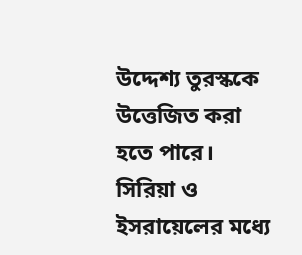উদ্দেশ্য তুরস্ককে উত্তেজিত করা হতে পারে।
সিরিয়া ও ইসরায়েলের মধ্যে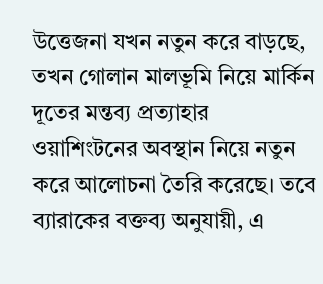উত্তেজনা যখন নতুন করে বাড়ছে, তখন গোলান মালভূমি নিয়ে মার্কিন দূতের মন্তব্য প্রত্যাহার ওয়াশিংটনের অবস্থান নিয়ে নতুন করে আলোচনা তৈরি করেছে। তবে ব্যারাকের বক্তব্য অনুযায়ী, এ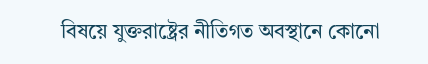বিষয়ে যুক্তরাষ্ট্রের নীতিগত অবস্থানে কোনো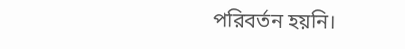পরিবর্তন হয়নি।